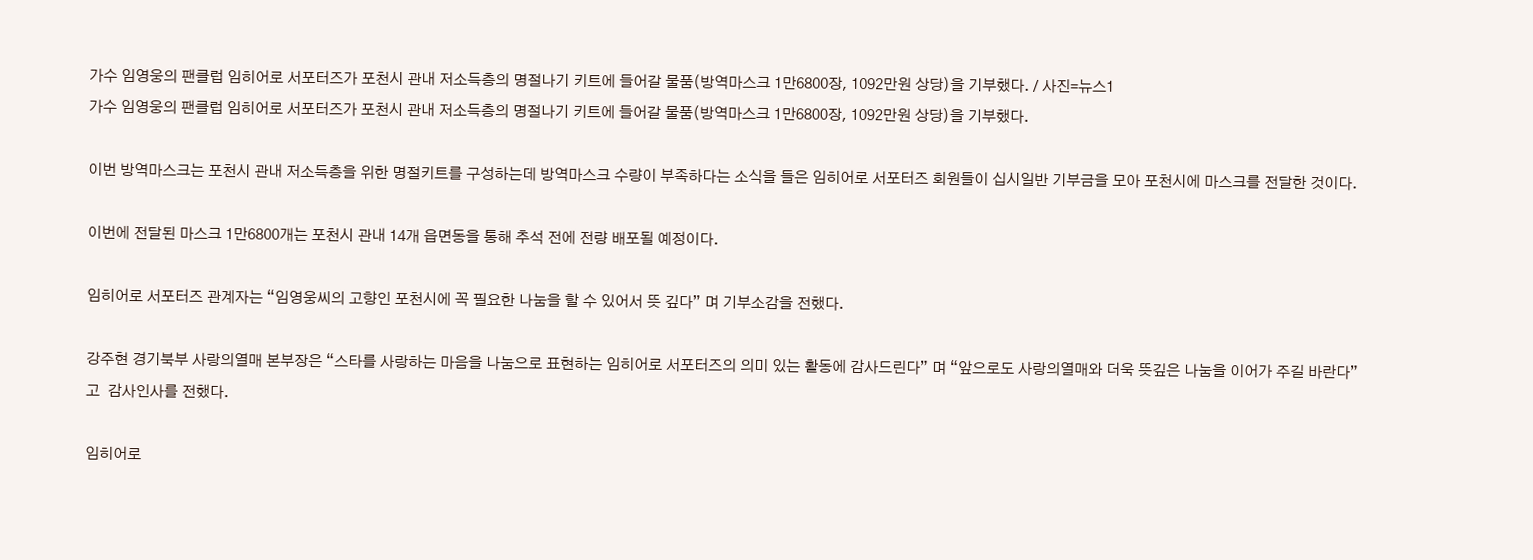가수 임영웅의 팬클럽 임히어로 서포터즈가 포천시 관내 저소득층의 명절나기 키트에 들어갈 물품(방역마스크 1만6800장, 1092만원 상당)을 기부했다. / 사진=뉴스1
가수 임영웅의 팬클럽 임히어로 서포터즈가 포천시 관내 저소득층의 명절나기 키트에 들어갈 물품(방역마스크 1만6800장, 1092만원 상당)을 기부했다.

이번 방역마스크는 포천시 관내 저소득층을 위한 명절키트를 구성하는데 방역마스크 수량이 부족하다는 소식을 들은 임히어로 서포터즈 회원들이 십시일반 기부금을 모아 포천시에 마스크를 전달한 것이다.

이번에 전달된 마스크 1만6800개는 포천시 관내 14개 읍면동을 통해 추석 전에 전량 배포될 예정이다.

임히어로 서포터즈 관계자는 “임영웅씨의 고향인 포천시에 꼭 필요한 나눔을 할 수 있어서 뜻 깊다” 며 기부소감을 전했다.

강주현 경기북부 사랑의열매 본부장은 “스타를 사랑하는 마음을 나눔으로 표현하는 임히어로 서포터즈의 의미 있는 활동에 감사드린다” 며 “앞으로도 사랑의열매와 더욱 뜻깊은 나눔을 이어가 주길 바란다” 고  감사인사를 전했다.

임히어로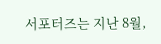서포터즈는 지난 8월,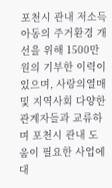포천시 관내 저소득 아동의 주거환경 개선을 위해 1500만원의 기부한 이력이 있으며, 사랑의열매 및 지역사회 다양한 관계자들과 교류하며 포천시 관내 도움이 필요한 사업에 대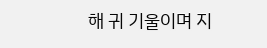해 귀 기울이며 지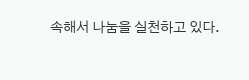속해서 나눔을 실천하고 있다.